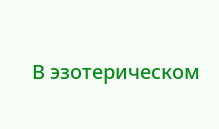В эзотерическом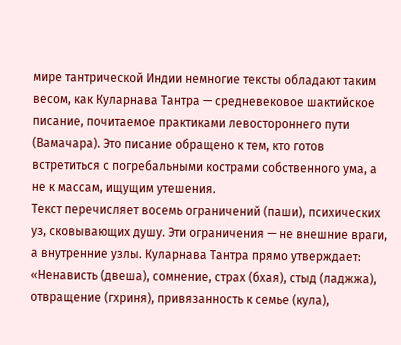мире тантрической Индии немногие тексты обладают таким весом, как Куларнава Тантра — средневековое шактийское писание, почитаемое практиками левостороннего пути (Вамачара). Это писание обращено к тем, кто готов встретиться с погребальными кострами собственного ума, а не к массам, ищущим утешения.
Текст перечисляет восемь ограничений (паши), психических уз, сковывающих душу. Эти ограничения — не внешние враги, а внутренние узлы. Куларнава Тантра прямо утверждает: «Ненависть (двеша), сомнение, страх (бхая), стыд (ладжжа), отвращение (гхриня), привязанность к семье (кула),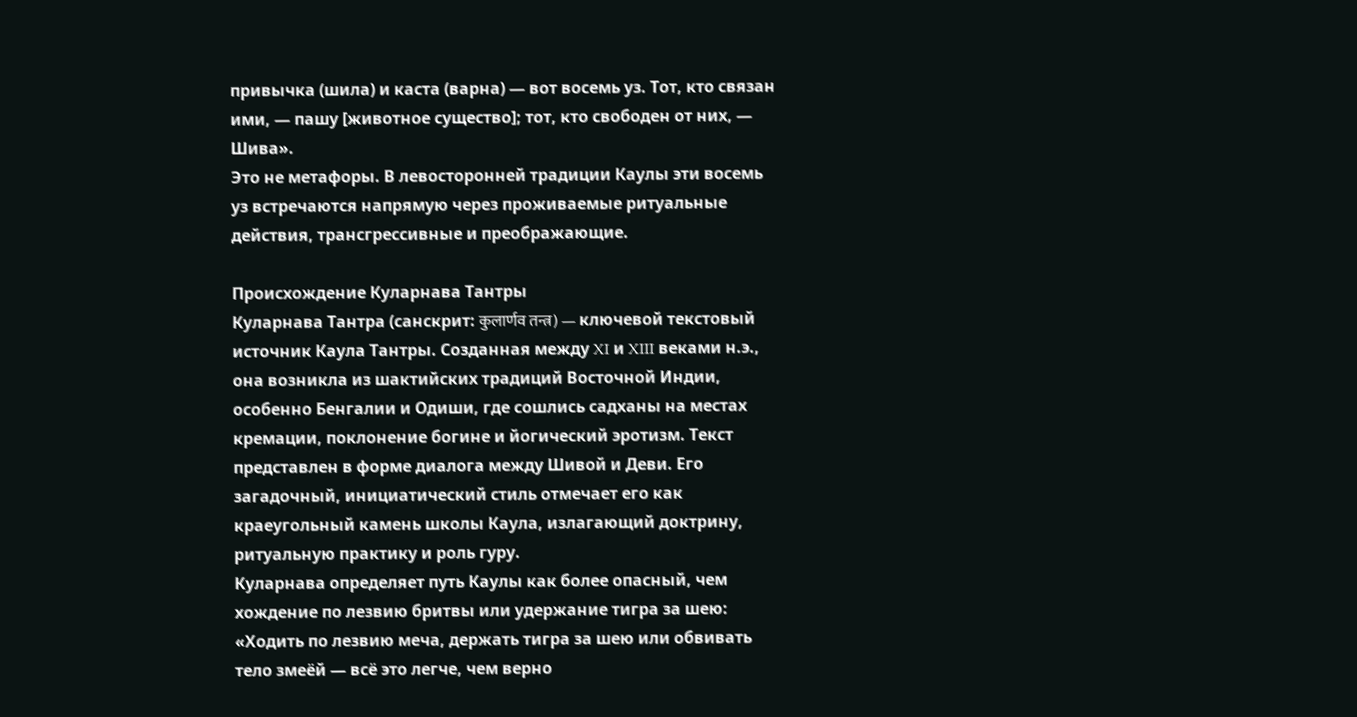привычка (шила) и каста (варна) — вот восемь уз. Тот, кто связан ими, — пашу [животное существо]; тот, кто свободен от них, — Шива».
Это не метафоры. В левосторонней традиции Каулы эти восемь уз встречаются напрямую через проживаемые ритуальные действия, трансгрессивные и преображающие.

Происхождение Куларнава Тантры
Куларнава Тантра (санскрит: कुलार्णव तन्त्र) — ключевой текстовый источник Каула Тантры. Созданная между XI и XIII веками н.э., она возникла из шактийских традиций Восточной Индии, особенно Бенгалии и Одиши, где сошлись садханы на местах кремации, поклонение богине и йогический эротизм. Текст представлен в форме диалога между Шивой и Деви. Его загадочный, инициатический стиль отмечает его как краеугольный камень школы Каула, излагающий доктрину, ритуальную практику и роль гуру.
Куларнава определяет путь Каулы как более опасный, чем хождение по лезвию бритвы или удержание тигра за шею:
«Ходить по лезвию меча, держать тигра за шею или обвивать тело змеёй — всё это легче, чем верно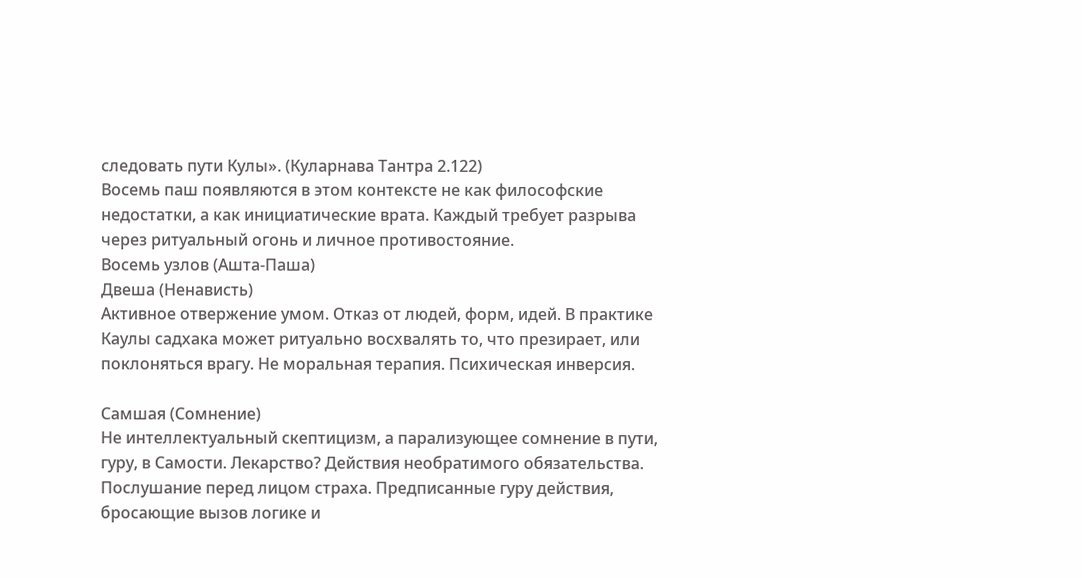следовать пути Кулы». (Куларнава Тантра 2.122)
Восемь паш появляются в этом контексте не как философские недостатки, а как инициатические врата. Каждый требует разрыва через ритуальный огонь и личное противостояние.
Восемь узлов (Ашта-Паша)
Двеша (Ненависть)
Активное отвержение умом. Отказ от людей, форм, идей. В практике Каулы садхака может ритуально восхвалять то, что презирает, или поклоняться врагу. Не моральная терапия. Психическая инверсия.

Самшая (Сомнение)
Не интеллектуальный скептицизм, а парализующее сомнение в пути, гуру, в Самости. Лекарство? Действия необратимого обязательства. Послушание перед лицом страха. Предписанные гуру действия, бросающие вызов логике и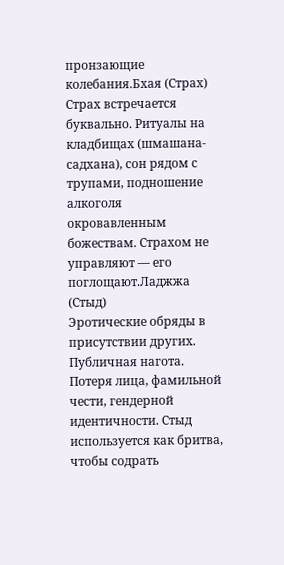пронзающие колебания.Бхая (Страх)
Страх встречается буквально. Ритуалы на кладбищах (шмашана-садхана), сон рядом с трупами, подношение алкоголя окровавленным божествам. Страхом не управляют — его поглощают.Ладжжа (Стыд)
Эротические обряды в присутствии других. Публичная нагота. Потеря лица, фамильной чести, гендерной идентичности. Стыд используется как бритва, чтобы содрать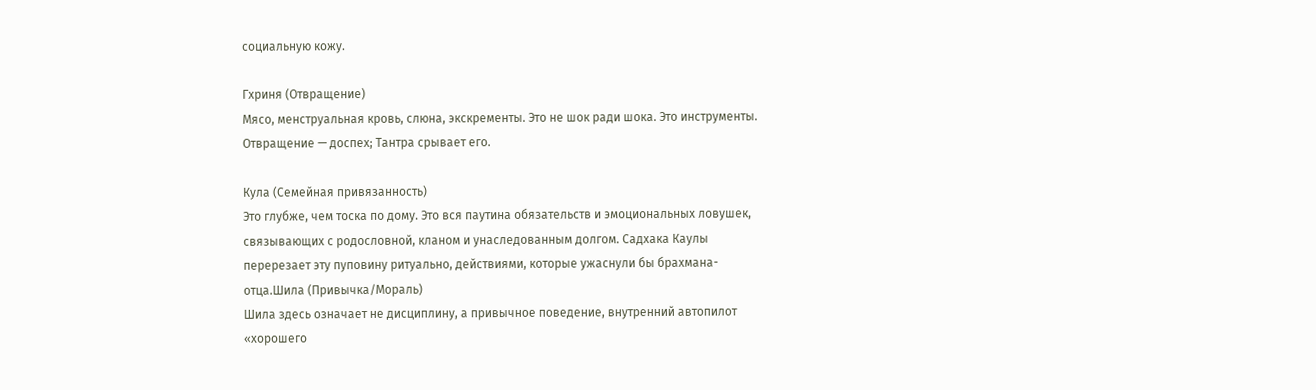социальную кожу.

Гхриня (Отвращение)
Мясо, менструальная кровь, слюна, экскременты. Это не шок ради шока. Это инструменты. Отвращение — доспех; Тантра срывает его.

Кула (Семейная привязанность)
Это глубже, чем тоска по дому. Это вся паутина обязательств и эмоциональных ловушек, связывающих с родословной, кланом и унаследованным долгом. Садхака Каулы перерезает эту пуповину ритуально, действиями, которые ужаснули бы брахмана-отца.Шила (Привычка/Мораль)
Шила здесь означает не дисциплину, а привычное поведение, внутренний автопилот «хорошего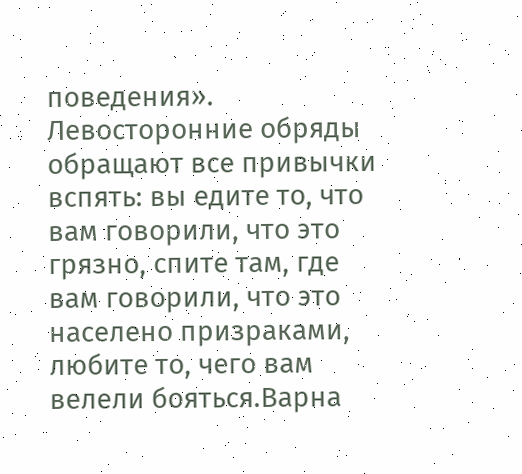поведения». Левосторонние обряды обращают все привычки вспять: вы едите то, что вам говорили, что это грязно, спите там, где вам говорили, что это населено призраками, любите то, чего вам велели бояться.Варна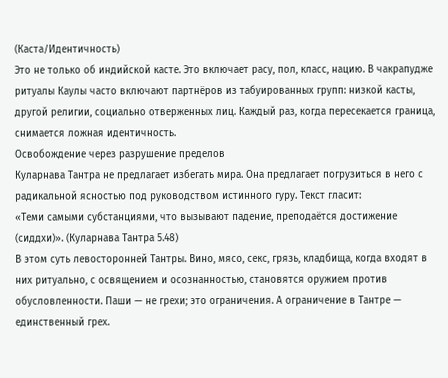(Каста/Идентичность)
Это не только об индийской касте. Это включает расу, пол, класс, нацию. В чакрапудже ритуалы Каулы часто включают партнёров из табуированных групп: низкой касты, другой религии, социально отверженных лиц. Каждый раз, когда пересекается граница, снимается ложная идентичность.
Освобождение через разрушение пределов
Куларнава Тантра не предлагает избегать мира. Она предлагает погрузиться в него с радикальной ясностью под руководством истинного гуру. Текст гласит:
«Теми самыми субстанциями, что вызывают падение, преподаётся достижение (сиддхи)». (Куларнава Тантра 5.48)
В этом суть левосторонней Тантры. Вино, мясо, секс, грязь, кладбища, когда входят в них ритуально, с освящением и осознанностью, становятся оружием против обусловленности. Паши — не грехи; это ограничения. А ограничение в Тантре — единственный грех.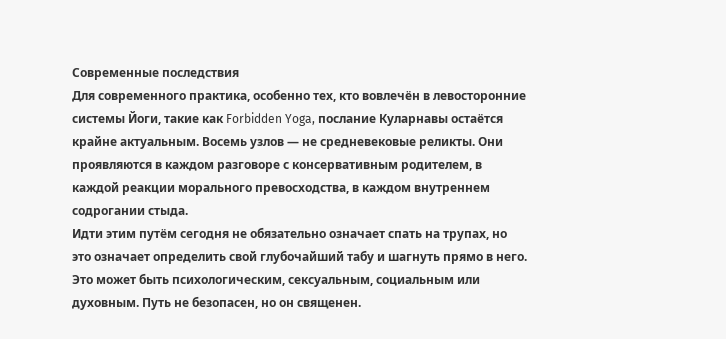Современные последствия
Для современного практика, особенно тех, кто вовлечён в левосторонние системы Йоги, такие как Forbidden Yoga, послание Куларнавы остаётся крайне актуальным. Восемь узлов — не средневековые реликты. Они проявляются в каждом разговоре с консервативным родителем, в каждой реакции морального превосходства, в каждом внутреннем содрогании стыда.
Идти этим путём сегодня не обязательно означает спать на трупах, но это означает определить свой глубочайший табу и шагнуть прямо в него. Это может быть психологическим, сексуальным, социальным или духовным. Путь не безопасен, но он священен.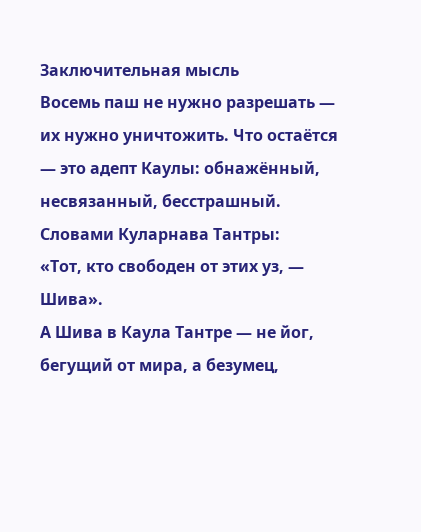Заключительная мысль
Восемь паш не нужно разрешать — их нужно уничтожить. Что остаётся — это адепт Каулы: обнажённый, несвязанный, бесстрашный.
Словами Куларнава Тантры:
«Тот, кто свободен от этих уз, — Шива».
А Шива в Каула Тантре — не йог, бегущий от мира, а безумец,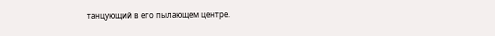танцующий в его пылающем центре.